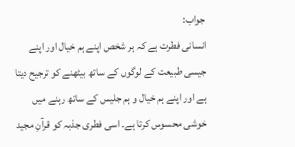جواب:
انسانی فطرت ہے کہ ہر شخص اپنے ہم خیال اور اپنے جیسی طبیعت کے لوگوں کے ساتھ بیٹھنے کو ترجیح دیتا ہے اور اپنے ہم خیال و ہم جلیس کے ساتھ رہنے میں خوشی محسوس کرتا ہے۔ اسی فطری جذبہ کو قرآنِ مجید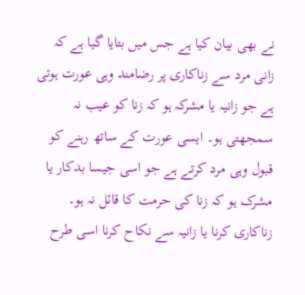نے بھی بیان کیا ہے جس میں بتایا گیا ہے کہ زانی مرد سے زناکاری پر رضامند وہی عورت ہوتی ہے جو زانیہ یا مشرکہ ہو کہ زنا کو عیب نہ سمجھتی ہو۔ ایسی عورت کے ساتھ رہنے کو قبول وہی مرد کرتے ہے جو اسی جیسا بدکار یا مشرک ہو کہ زنا کی حرمت کا قائل نہ ہو۔ زناکاری کرنا یا زانیہ سے نکاح کرنا اسی طرح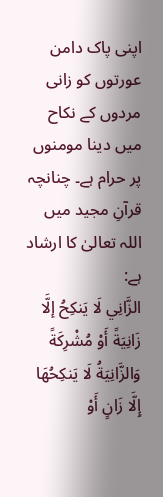اپنی پاک دامن عورتوں کو زانی مردوں کے نکاح میں دینا مومنوں پر حرام ہے۔ چنانچہ قرآنِ مجید میں اللہ تعالیٰ کا ارشاد ہے:
الزَّانِي لَا يَنكِحُ إلَّا زَانِيَةً أَوْ مُشْرِكَةً وَالزَّانِيَةُ لَا يَنكِحُهَا إِلَّا زَانٍ أَوْ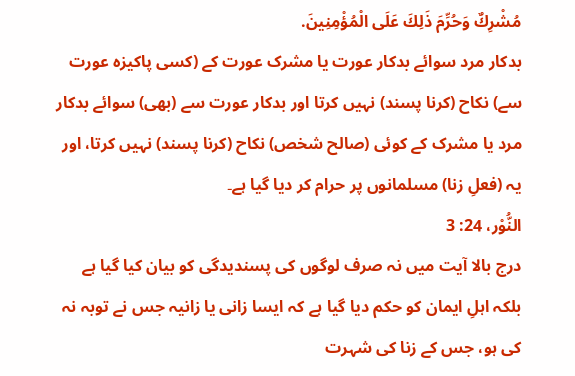مُشْرِكٌ وَحُرِّمَ ذَلِكَ عَلَى الْمُؤْمِنِينَ.
بدکار مرد سوائے بدکار عورت یا مشرک عورت کے (کسی پاکیزہ عورت سے) نکاح (کرنا پسند) نہیں کرتا اور بدکار عورت سے (بھی) سوائے بدکار مرد یا مشرک کے کوئی (صالح شخص) نکاح (کرنا پسند) نہیں کرتا، اور یہ (فعلِ زنا) مسلمانوں پر حرام کر دیا گیا ہے۔
النُّوْر، 24: 3
درج بالا آیت میں نہ صرف لوگوں کی پسندیدگی کو بیان کیا گیا ہے بلکہ اہلِ ایمان کو حکم دیا گیا ہے کہ ایسا زانی یا زانیہ جس نے توبہ نہ کی ہو، جس کے زنا کی شہرت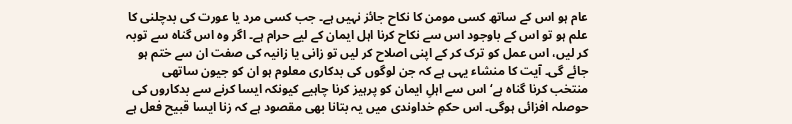عام ہو اس کے ساتھ کسی مومن کا نکاح جائز نہیں ہے۔ جب کسی مرد یا عورت کی بدچلنی کا علم ہو تو اس کے باوجود اس سے نکاح کرنا اہل ایمان کے لیے حرام ہے۔ اگر وہ اس گناہ سے توبہ کر لیں، اس عمل کو ترک کر کے اپنی اصلاح کر لیں تو زانی یا زانیہ کی صفت ان سے ختم ہو جائے گی۔ آیت کا منشاء یہی ہے کہ جن لوگوں کی بدکاری معلوم ہو ان کو جیون ساتھی منتخب کرنا گناہ ہے‘ اس سے اہلِ ایمان کو پرہیز کرنا چاہیے کیونکہ ایسا کرنے سے بدکاروں کی حوصلہ افزائی ہوگی۔ اس حکمِ خداوندی میں یہ بتانا بھی مقصود ہے کہ زنا ایسا قبیح فعل ہے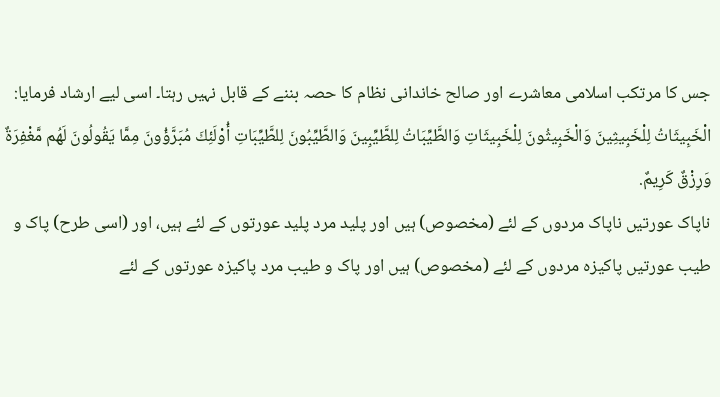جس کا مرتکب اسلامی معاشرے اور صالح خاندانی نظام کا حصہ بننے کے قابل نہیں رہتا۔ اسی لیے ارشاد فرمایا:
الْخَبِيثَاتُ لِلْخَبِيثِينَ وَالْخَبِيثُونَ لِلْخَبِيثَاتِ وَالطَّيِّبَاتُ لِلطَّيِّبِينَ وَالطَّيِّبُونَ لِلطَّيِّبَاتِ أُوْلَئِكَ مُبَرَّؤُونَ مِمَّا يَقُولُونَ لَهُم مَّغْفِرَةٌ وَرِزْقٌ كَرِيمٌ.
ناپاک عورتیں ناپاک مردوں کے لئے (مخصوص) ہیں اور پلید مرد پلید عورتوں کے لئے ہیں، اور (اسی طرح) پاک و طیب عورتیں پاکیزہ مردوں کے لئے (مخصوص) ہیں اور پاک و طیب مرد پاکیزہ عورتوں کے لئے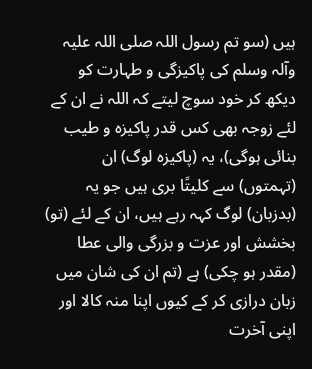ہیں (سو تم رسول اللہ صلی اللہ علیہ وآلہ وسلم کی پاکیزگی و طہارت کو دیکھ کر خود سوچ لیتے کہ اللہ نے ان کے لئے زوجہ بھی کس قدر پاکیزہ و طیب بنائی ہوگی)، یہ (پاکیزہ لوگ) ان (تہمتوں) سے کلیتًا بری ہیں جو یہ (بدزبان) لوگ کہہ رہے ہیں، ان کے لئے (تو) بخشش اور عزت و بزرگی والی عطا (مقدر ہو چکی) ہے (تم ان کی شان میں زبان درازی کر کے کیوں اپنا منہ کالا اور اپنی آخرت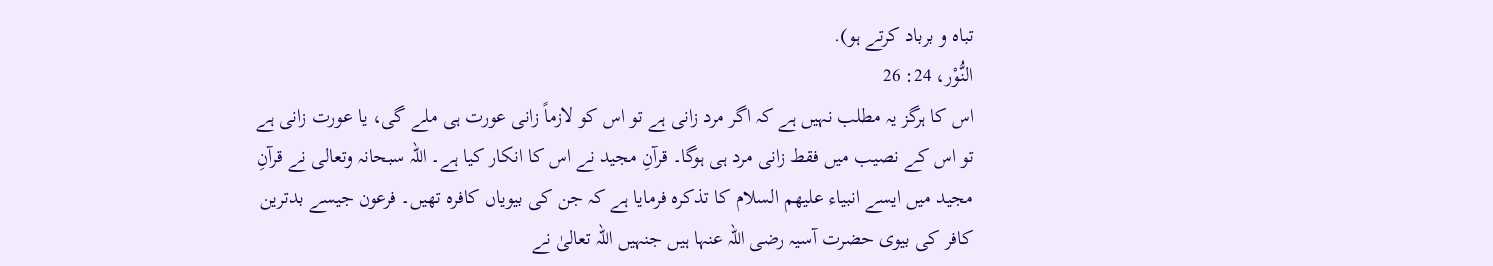تباہ و برباد کرتے ہو).
النُّوْر، 24: 26
اس کا ہرگز یہ مطلب نہیں ہے کہ اگر مرد زانی ہے تو اس کو لازماً زانی عورت ہی ملے گی، یا عورت زانی ہے تو اس کے نصیب میں فقط زانی مرد ہی ہوگا۔ قرآنِ مجید نے اس کا انکار کیا ہے۔ اللہ سبحانہ وتعالی نے قرآنِ مجید میں ایسے انبیاء علیھم السلام کا تذکرہ فرمایا ہے کہ جن کی بیویاں کافرہ تھیں۔ فرعون جیسے بدترین کافر کی بیوی حضرت آسیہ رضی اللہ عنہا ہیں جنہیں اللہ تعالیٰ نے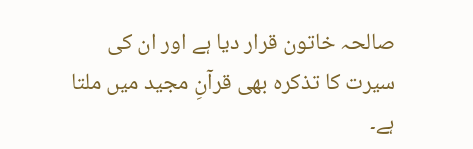صالحہ خاتون قرار دیا ہے اور ان کی سیرت کا تذکرہ بھی قرآنِ مجید میں ملتا ہے۔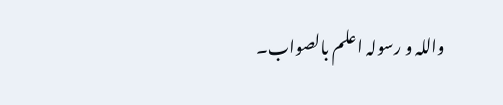واللہ و رسولہ اعلم بالصواب۔